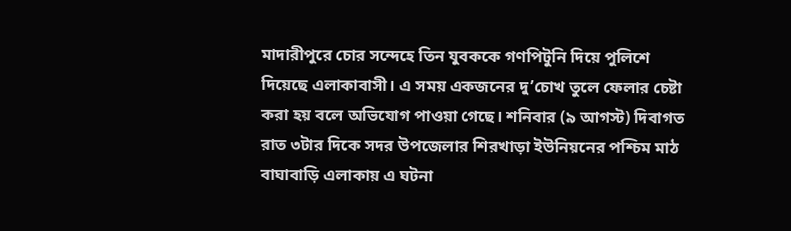মাদারীপুরে চোর সন্দেহে তিন যুবককে গণপিটুনি দিয়ে পুলিশে দিয়েছে এলাকাবাসী। এ সময় একজনের দু’চোখ তুলে ফেলার চেষ্টা করা হয় বলে অভিযোগ পাওয়া গেছে। শনিবার (৯ আগস্ট) দিবাগত রাত ৩টার দিকে সদর উপজেলার শিরখাড়া ইউনিয়নের পশ্চিম মাঠ বাঘাবাড়ি এলাকায় এ ঘটনা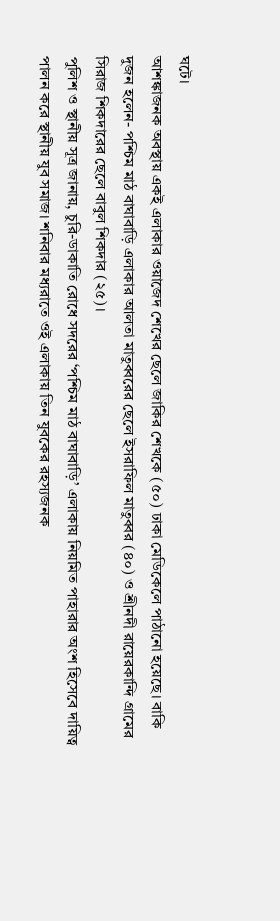ঘটে।
আশঙ্কাজনক অবস্থায় একই এলাকার ওয়াজেদ শেখের ছেলে জাকির শেখকে (৫০) ঢাকা মেডিকেলে পাঠানো হয়েছে। বাকি দুজন হলেন- পশ্চিম মাঠ বাঘাবাড়ি এলাকার আলতা মাতুব্বরের ছেলে ইসরাফিল মাতুব্বর (৪০) ও শ্রীনদী রায়েরকান্দি গ্রামের সিরাজ শিকদারের ছেলে বাবুল শিকদার (২৫)।
পুলিশ ও স্থানীয় সূত্র জানায়, চুরি-ডাকাতি রোধে সদরের ‘পশ্চিম মাঠ বাঘাবাড়ি’ এলাকায় নিয়মিত পাহারার অংশ হিসেবে দায়িত্ব পালন করে স্থানীয় যুব সমাজ। শনিবার মধ্যরাতে ওই এলাকায় তিন যুবকের রহস্যজনক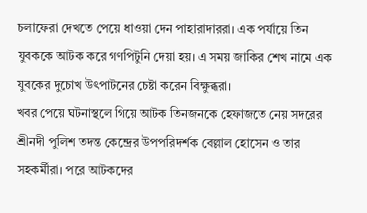চলাফেরা দেখতে পেয়ে ধাওয়া দেন পাহারাদাররা। এক পর্যায়ে তিন যুবককে আটক করে গণপিটুনি দেয়া হয়। এ সময় জাকির শেখ নামে এক যুবকের দুচোখ উৎপাটনের চেষ্টা করেন বিক্ষুব্ধরা।
খবর পেয়ে ঘটনাস্থলে গিয়ে আটক তিনজনকে হেফাজতে নেয় সদরের শ্রীনদী পুলিশ তদন্ত কেন্দ্রের উপপরিদর্শক বেল্লাল হোসেন ও তার সহকর্মীরা। পরে আটকদের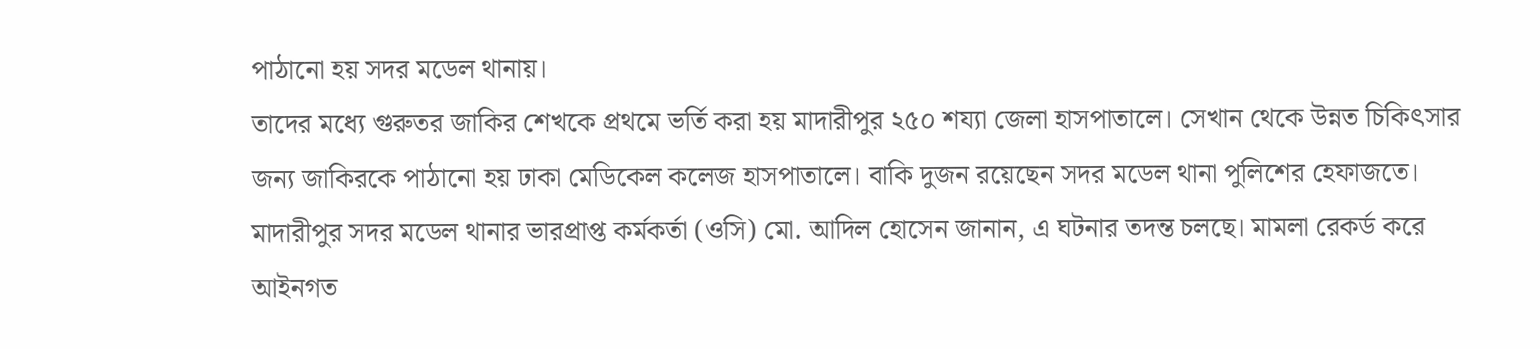পাঠানো হয় সদর মডেল থানায়।
তাদের মধ্যে গুরুতর জাকির শেখকে প্রথমে ভর্তি করা হয় মাদারীপুর ২৫০ শয্যা জেলা হাসপাতালে। সেখান থেকে উন্নত চিকিৎসার জন্য জাকিরকে পাঠানো হয় ঢাকা মেডিকেল কলেজ হাসপাতালে। বাকি দুজন রয়েছেন সদর মডেল থানা পুলিশের হেফাজতে।
মাদারীপুর সদর মডেল থানার ভারপ্রাপ্ত কর্মকর্তা (ওসি) মো. আদিল হোসেন জানান, এ ঘটনার তদন্ত চলছে। মামলা রেকর্ড করে আইনগত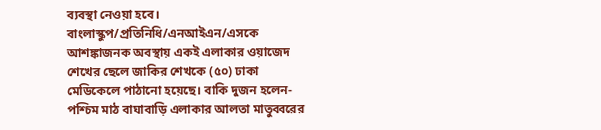ব্যবস্থা নেওয়া হবে।
বাংলাস্কুপ/প্রতিনিধি/এনআইএন/এসকে
আশঙ্কাজনক অবস্থায় একই এলাকার ওয়াজেদ শেখের ছেলে জাকির শেখকে (৫০) ঢাকা মেডিকেলে পাঠানো হয়েছে। বাকি দুজন হলেন- পশ্চিম মাঠ বাঘাবাড়ি এলাকার আলতা মাতুব্বরের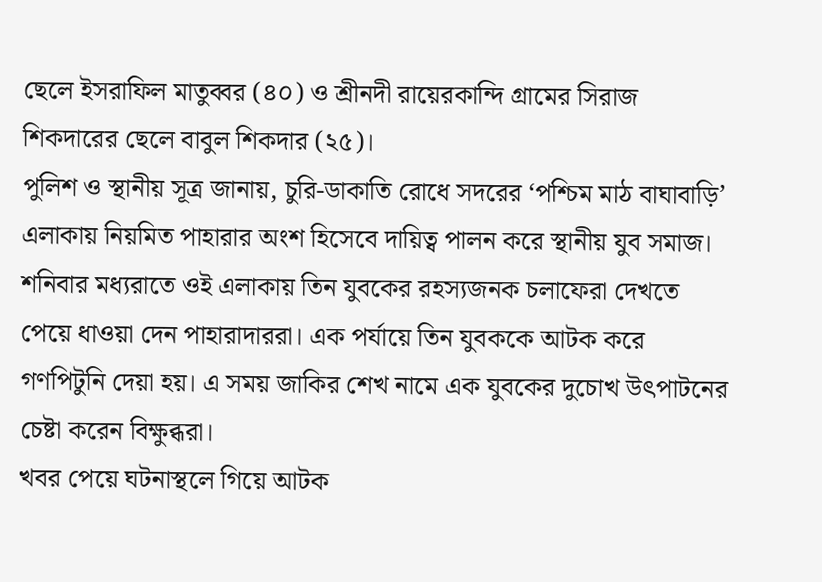ছেলে ইসরাফিল মাতুব্বর (৪০) ও শ্রীনদী রায়েরকান্দি গ্রামের সিরাজ শিকদারের ছেলে বাবুল শিকদার (২৫)।
পুলিশ ও স্থানীয় সূত্র জানায়, চুরি-ডাকাতি রোধে সদরের ‘পশ্চিম মাঠ বাঘাবাড়ি’ এলাকায় নিয়মিত পাহারার অংশ হিসেবে দায়িত্ব পালন করে স্থানীয় যুব সমাজ। শনিবার মধ্যরাতে ওই এলাকায় তিন যুবকের রহস্যজনক চলাফেরা দেখতে পেয়ে ধাওয়া দেন পাহারাদাররা। এক পর্যায়ে তিন যুবককে আটক করে গণপিটুনি দেয়া হয়। এ সময় জাকির শেখ নামে এক যুবকের দুচোখ উৎপাটনের চেষ্টা করেন বিক্ষুব্ধরা।
খবর পেয়ে ঘটনাস্থলে গিয়ে আটক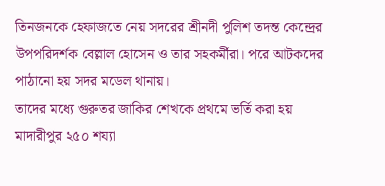তিনজনকে হেফাজতে নেয় সদরের শ্রীনদী পুলিশ তদন্ত কেন্দ্রের উপপরিদর্শক বেল্লাল হোসেন ও তার সহকর্মীরা। পরে আটকদের পাঠানো হয় সদর মডেল থানায়।
তাদের মধ্যে গুরুতর জাকির শেখকে প্রথমে ভর্তি করা হয় মাদারীপুর ২৫০ শয্যা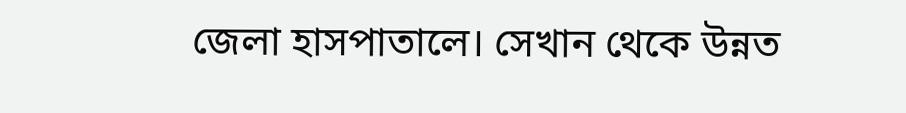জেলা হাসপাতালে। সেখান থেকে উন্নত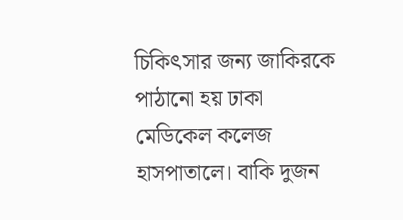চিকিৎসার জন্য জাকিরকে পাঠানো হয় ঢাকা মেডিকেল কলেজ হাসপাতালে। বাকি দুজন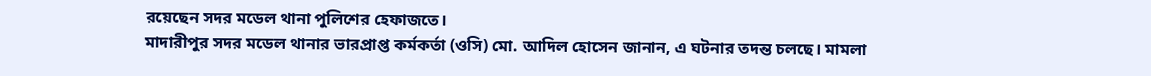রয়েছেন সদর মডেল থানা পুলিশের হেফাজতে।
মাদারীপুর সদর মডেল থানার ভারপ্রাপ্ত কর্মকর্তা (ওসি) মো. আদিল হোসেন জানান, এ ঘটনার তদন্ত চলছে। মামলা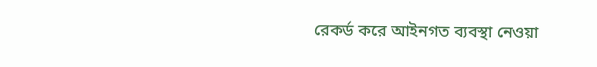রেকর্ড করে আইনগত ব্যবস্থা নেওয়া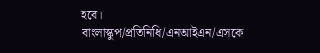হবে।
বাংলাস্কুপ/প্রতিনিধি/এনআইএন/এসকে